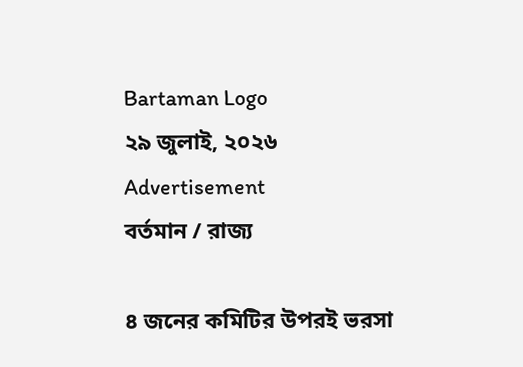Bartaman Logo
২৯ জুলাই, ২০২৬
Advertisement
বর্তমান / রাজ্য

৪ জনের কমিটির উপরই ভরসা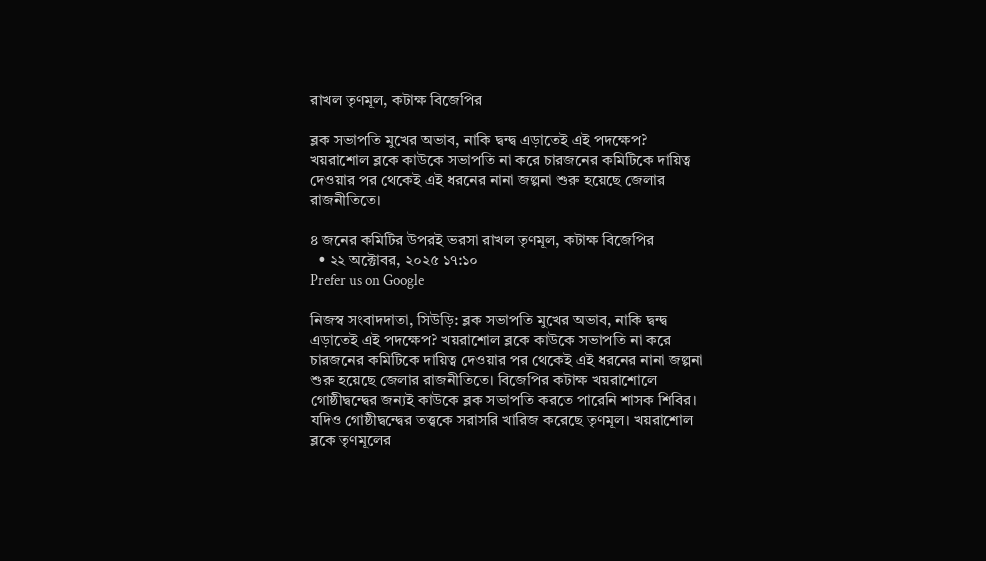রাখল তৃণমূল, কটাক্ষ বিজেপির

ব্লক সভাপতি মুখের অভাব, নাকি দ্বন্দ্ব এড়াতেই এই পদক্ষেপ? খয়রাশোল ব্লকে কাউকে সভাপতি না করে চারজনের কমিটিকে দায়িত্ব দেওয়ার পর থেকেই এই ধরনের নানা জল্পনা শুরু হয়েছে জেলার রাজনীতিতে।

৪ জনের কমিটির উপরই ভরসা রাখল তৃণমূল, কটাক্ষ বিজেপির
  • ২২ অক্টোবর, ২০২৫ ১৭:১০
Prefer us on Google

নিজস্ব সংবাদদাতা, সিউড়ি: ব্লক সভাপতি মুখের অভাব, নাকি দ্বন্দ্ব এড়াতেই এই পদক্ষেপ? খয়রাশোল ব্লকে কাউকে সভাপতি না করে চারজনের কমিটিকে দায়িত্ব দেওয়ার পর থেকেই এই ধরনের নানা জল্পনা শুরু হয়েছে জেলার রাজনীতিতে। বিজেপির কটাক্ষ খয়রাশোলে গোষ্ঠীদ্বন্দ্বের জন্যই কাউকে ব্লক সভাপতি করতে পারেনি শাসক শিবির। যদিও গোষ্ঠীদ্বন্দ্বের তত্ত্বকে সরাসরি খারিজ করেছে তৃণমূল। খয়রাশোল ব্লকে তৃণমূলের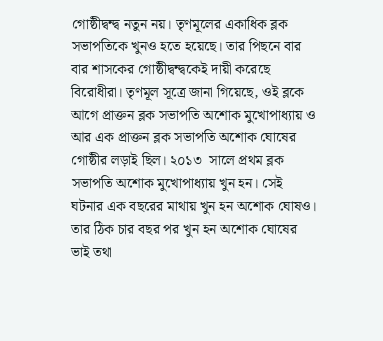গোষ্ঠীদ্বন্দ্ব নতুন নয়। তৃণমূলের একাধিক ব্লক সভাপতিকে খুনও হতে হয়েছে। তার পিছনে বার বার শাসকের গোষ্ঠীদ্বন্দ্বকেই দায়ী করেছে বিরোধীরা। তৃণমূল সূত্রে জানা গিয়েছে, ওই ব্লকে আগে প্রাক্তন ব্লক সভাপতি অশোক মুখোপাধ্যায় ও আর এক প্রাক্তন ব্লক সভাপতি অশোক ঘোষের গোষ্ঠীর লড়াই ছিল। ২০১৩  সালে প্রথম ব্লক সভাপতি অশোক মুখোপাধ্যায় খুন হন। সেই ঘটনার এক বছরের মাথায় খুন হন অশোক ঘোষও। তার ঠিক চার বছর পর খুন হন অশোক ঘোষের ভাই তথা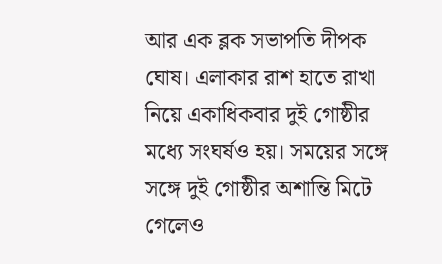আর এক ব্লক সভাপতি দীপক ঘোষ। এলাকার রাশ হাতে রাখা নিয়ে একাধিকবার দুই গোষ্ঠীর মধ্যে সংঘর্ষও হয়। সময়ের সঙ্গে সঙ্গে দুই গোষ্ঠীর অশান্তি মিটে গেলেও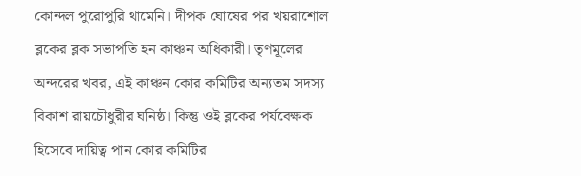কোন্দল পুরোপুরি থামেনি। দীপক ঘোষের পর খয়রাশোল ব্লকের ব্লক সভাপতি হন কাঞ্চন অধিকারী। তৃণমূলের অন্দরের খবর, এই কাঞ্চন কোর কমিটির অন্যতম সদস্য বিকাশ রায়চৌধুরীর ঘনিষ্ঠ। কিন্তু ওই ব্লকের পর্যবেক্ষক হিসেবে দায়িত্ব পান কোর কমিটির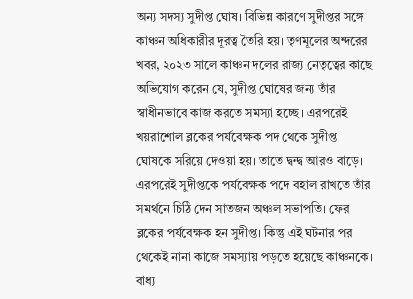অন্য সদস্য সুদীপ্ত ঘোষ। বিভিন্ন কারণে সুদীপ্তর সঙ্গে কাঞ্চন অধিকারীর দূরত্ব তৈরি হয়। তৃণমূলের অন্দরের খবর, ২০২৩ সালে কাঞ্চন দলের রাজ্য নেতৃত্বের কাছে অভিযোগ করেন যে, সুদীপ্ত ঘোষের জন্য তাঁর স্বাধীনভাবে কাজ করতে সমস্যা হচ্ছে। এরপরেই খয়রাশোল ব্লকের পর্যবেক্ষক পদ থেকে সুদীপ্ত ঘোষকে সরিয়ে দেওয়া হয়। তাতে দ্বন্দ্ব আরও বাড়ে। এরপরেই সুদীপ্তকে পর্যবেক্ষক পদে বহাল রাখতে তাঁর সমর্থনে চিঠি দেন সাতজন অঞ্চল সভাপতি। ফের ব্লকের পর্যবেক্ষক হন সুদীপ্ত। কিন্তু এই ঘটনার পর থেকেই নানা কাজে সমস্যায় পড়তে হয়েছে কাঞ্চনকে। বাধ্য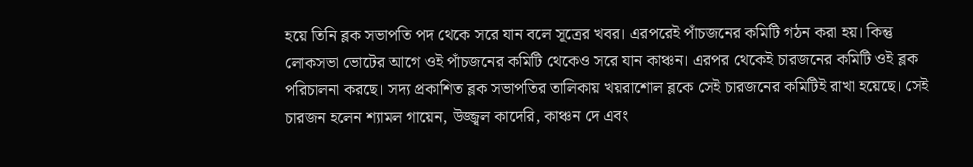হয়ে তিনি ব্লক সভাপতি পদ থেকে সরে যান বলে সূত্রের খবর। এরপরেই পাঁচজনের কমিটি গঠন করা হয়। কিন্তু লোকসভা ভোটের আগে ওই পাঁচজনের কমিটি থেকেও সরে যান কাঞ্চন। এরপর থেকেই চারজনের কমিটি ওই ব্লক পরিচালনা করছে। সদ্য প্রকাশিত ব্লক সভাপতির তালিকায় খয়রাশোল ব্লকে সেই চারজনের কমিটিই রাখা হয়েছে। সেই চারজন হলেন শ্যামল গায়েন, উজ্জ্বল কাদেরি, কাঞ্চন দে এবং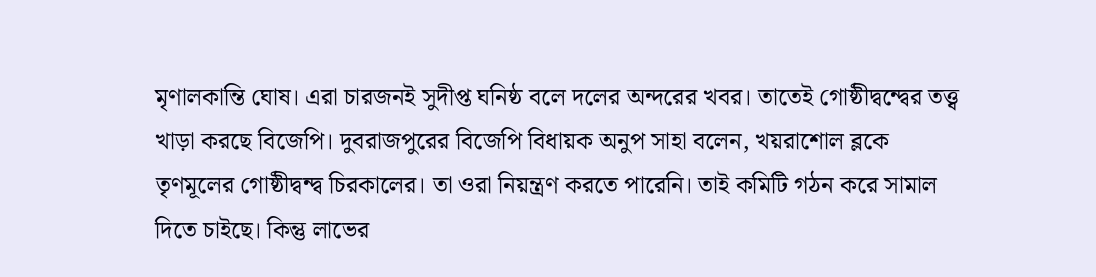মৃণালকান্তি ঘোষ। এরা চারজনই সুদীপ্ত ঘনিষ্ঠ বলে দলের অন্দরের খবর। তাতেই গোষ্ঠীদ্বন্দ্বের তত্ত্ব খাড়া করছে বিজেপি। দুবরাজপুরের বিজেপি বিধায়ক অনুপ সাহা বলেন, খয়রাশোল ব্লকে তৃণমূলের গোষ্ঠীদ্বন্দ্ব চিরকালের। তা ওরা নিয়ন্ত্রণ করতে পারেনি। তাই কমিটি গঠন করে সামাল দিতে চাইছে। কিন্তু লাভের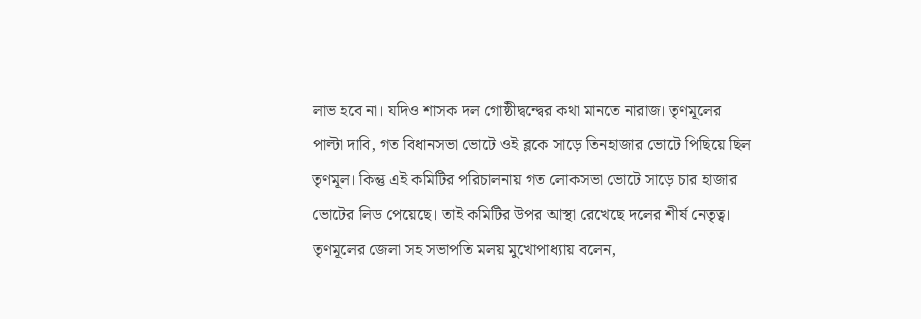লাভ হবে না। যদিও শাসক দল গোষ্ঠীদ্বন্দ্বের কথা মানতে নারাজ। তৃণমূলের পাল্টা দাবি, গত বিধানসভা ভোটে ওই ব্লকে সাড়ে তিনহাজার ভোটে পিছিয়ে ছিল তৃণমূল। কিন্তু এই কমিটির পরিচালনায় গত লোকসভা ভোটে সাড়ে চার হাজার ভোটের লিড পেয়েছে। তাই কমিটির উপর আস্থা রেখেছে দলের শীর্ষ নেতৃত্ব। তৃণমূলের জেলা সহ সভাপতি মলয় মুখোপাধ্যায় বলেন,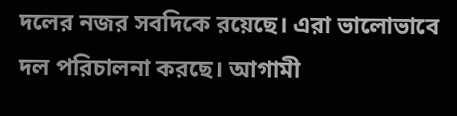দলের নজর সবদিকে রয়েছে। এরা ভালোভাবে দল পরিচালনা করছে। আগামী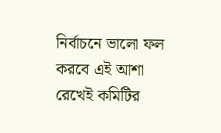নির্বাচনে ভালো ফল করবে এই আশা রেখেই কমিটির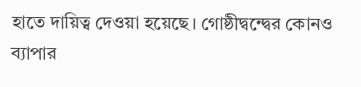হাতে দায়িত্ব দেওয়া হয়েছে। গোষ্ঠীদ্বন্দ্বের কোনও ব্যাপার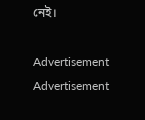নেই।

Advertisement
Advertisement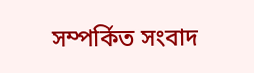সম্পর্কিত সংবাদ